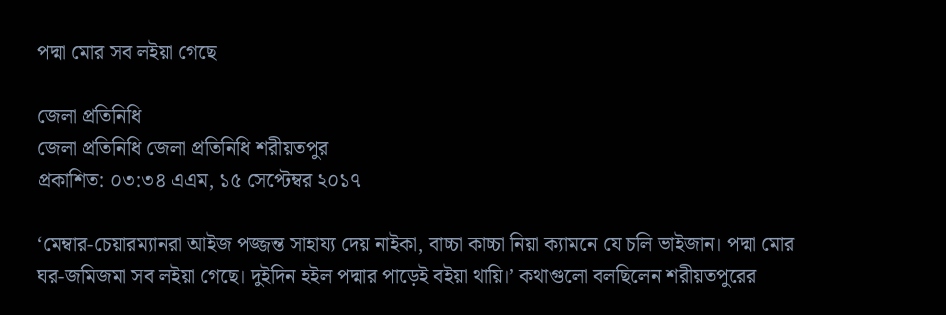পদ্মা মোর সব লইয়া গেছে

জেলা প্রতিনিধি
জেলা প্রতিনিধি জেলা প্রতিনিধি শরীয়তপুর
প্রকাশিত: ০৩:৩৪ এএম, ১৫ সেপ্টেম্বর ২০১৭

‘মেম্বার-চেয়ারম্যানরা আইজ পজ্জন্ত সাহায্য দেয় নাইকা, বাচ্চা কাচ্চা নিয়া ক্যামনে যে চলি ভাইজান। পদ্মা মোর ঘর-জমিজমা সব লইয়া গেছে। দুইদিন হইল পদ্মার পাড়েই বইয়া থায়ি।’ কথাগুলো বলছিলেন শরীয়তপুরের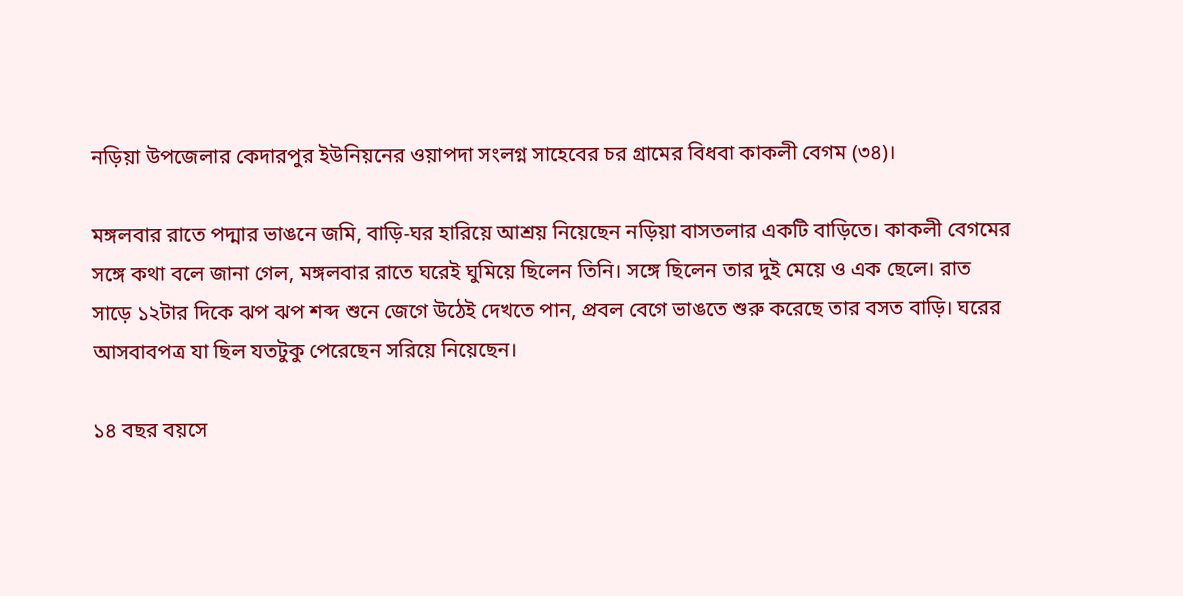নড়িয়া উপজেলার কেদারপুর ইউনিয়নের ওয়াপদা সংলগ্ন সাহেবের চর গ্রামের বিধবা কাকলী বেগম (৩৪)।

মঙ্গলবার রাতে পদ্মার ভাঙনে জমি, বাড়ি-ঘর হারিয়ে আশ্রয় নিয়েছেন নড়িয়া বাসতলার একটি বাড়িতে। কাকলী বেগমের সঙ্গে কথা বলে জানা গেল, মঙ্গলবার রাতে ঘরেই ঘুমিয়ে ছিলেন তিনি। সঙ্গে ছিলেন তার দুই মেয়ে ও এক ছেলে। রাত সাড়ে ১২টার দিকে ঝপ ঝপ শব্দ শুনে জেগে উঠেই দেখতে পান, প্রবল বেগে ভাঙতে শুরু করেছে তার বসত বাড়ি। ঘরের আসবাবপত্র যা ছিল যতটুকু পেরেছেন সরিয়ে নিয়েছেন।

১৪ বছর বয়সে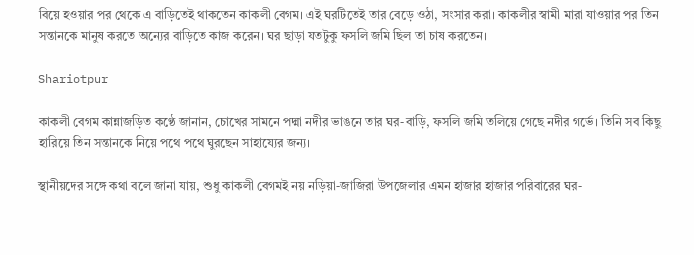বিয়ে হওয়ার পর থেকে এ বাড়িতেই থাকতেন কাকলী বেগম। এই ঘরটিতেই তার বেড়ে ওঠা, সংসার করা। কাকলীর স্বামী মারা যাওয়ার পর তিন সন্তানকে মানুষ করতে অন্যের বাড়িতে কাজ করেন। ঘর ছাড়া যতটুকু ফসলি জমি ছিল তা চাষ করতেন।

Shariotpur

কাকলী বেগম কান্নাজড়িত কণ্ঠে জানান, চোখের সামনে পদ্মা নদীর ভাঙনে তার ঘর-বাড়ি, ফসলি জমি তলিয়ে গেছে নদীর গর্ভে। তিনি সব কিছু হারিয়ে তিন সন্তানকে নিয়ে পথে পথে ঘুরছেন সাহায্যের জন্য।

স্থানীয়দের সঙ্গে কথা বলে জানা যায়, শুধু কাকলী বেগমই নয় নড়িয়া-জাজিরা উপজেলার এমন হাজার হাজার পরিবারের ঘর-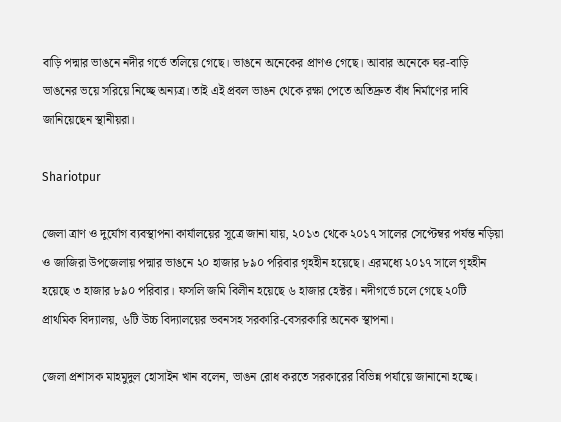বাড়ি পদ্মার ভাঙনে নদীর গর্ভে তলিয়ে গেছে। ভাঙনে অনেকের প্রাণও গেছে। আবার অনেকে ঘর-বাড়ি ভাঙনের ভয়ে সরিয়ে নিচ্ছে অন্যত্র। তাই এই প্রবল ভাঙন থেকে রক্ষা পেতে অতিদ্রুত বাঁধ নির্মাণের দাবি জানিয়েছেন স্থানীয়রা।

Shariotpur

জেলা ত্রাণ ও দুর্যোগ ব্যবস্থাপনা কার্যালয়ের সূত্রে জানা যায়, ২০১৩ থেকে ২০১৭ সালের সেপ্টেম্বর পর্যন্ত নড়িয়া ও জাজিরা উপজেলায় পদ্মার ভাঙনে ২০ হাজার ৮৯০ পরিবার গৃহহীন হয়েছে। এরমধ্যে ২০১৭ সালে গৃহহীন হয়েছে ৩ হাজার ৮৯০ পরিবার। ফসলি জমি বিলীন হয়েছে ৬ হাজার হেক্টর। নদীগর্ভে চলে গেছে ২০টি প্রাথমিক বিদ্যালয়, ৬টি উচ্চ বিদ্যালয়ের ভবনসহ সরকারি-বেসরকারি অনেক স্থাপনা।

জেলা প্রশাসক মাহমুদুল হোসাইন খান বলেন, ভাঙন রোধ করতে সরকারের বিভিন্ন পর্যায়ে জানানো হচ্ছে।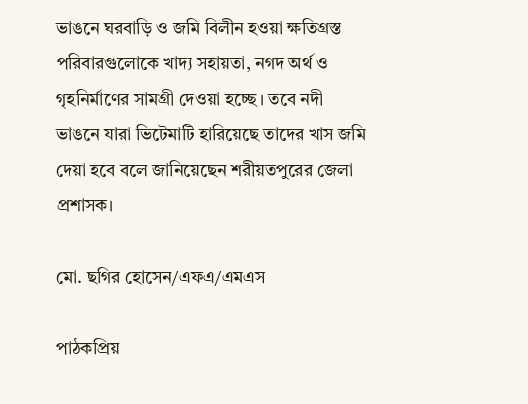ভাঙনে ঘরবাড়ি ও জমি বিলীন হওয়া ক্ষতিগ্রস্ত পরিবারগুলোকে খাদ্য সহায়তা, নগদ অর্থ ও গৃহনির্মাণের সামগ্রী দেওয়া হচ্ছে। তবে নদী ভাঙনে যারা ভিটেমাটি হারিয়েছে তাদের খাস জমি দেয়া হবে বলে জানিয়েছেন শরীয়তপুরের জেলা প্রশাসক।

মো. ছগির হোসেন/এফএ/এমএস

পাঠকপ্রিয়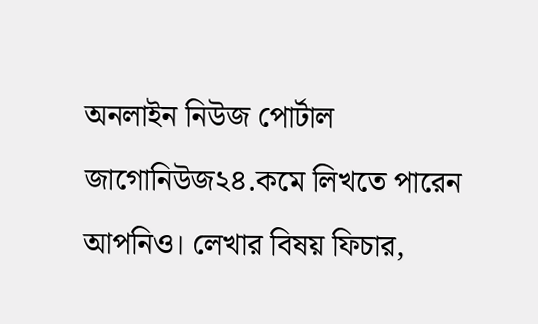অনলাইন নিউজ পোর্টাল জাগোনিউজ২৪.কমে লিখতে পারেন আপনিও। লেখার বিষয় ফিচার,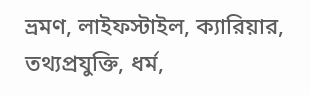ভ্রমণ, লাইফস্টাইল, ক্যারিয়ার, তথ্যপ্রযুক্তি, ধর্ম,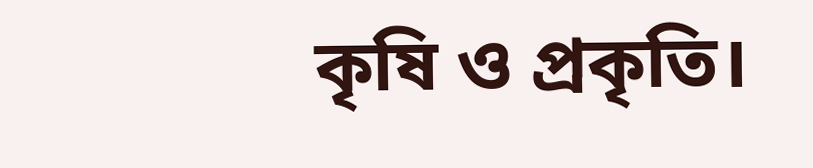কৃষি ও প্রকৃতি।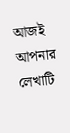আজই আপনার লেখাটি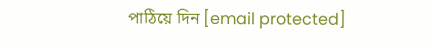পাঠিয়ে দিন [email protected]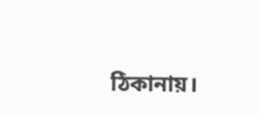ঠিকানায়।